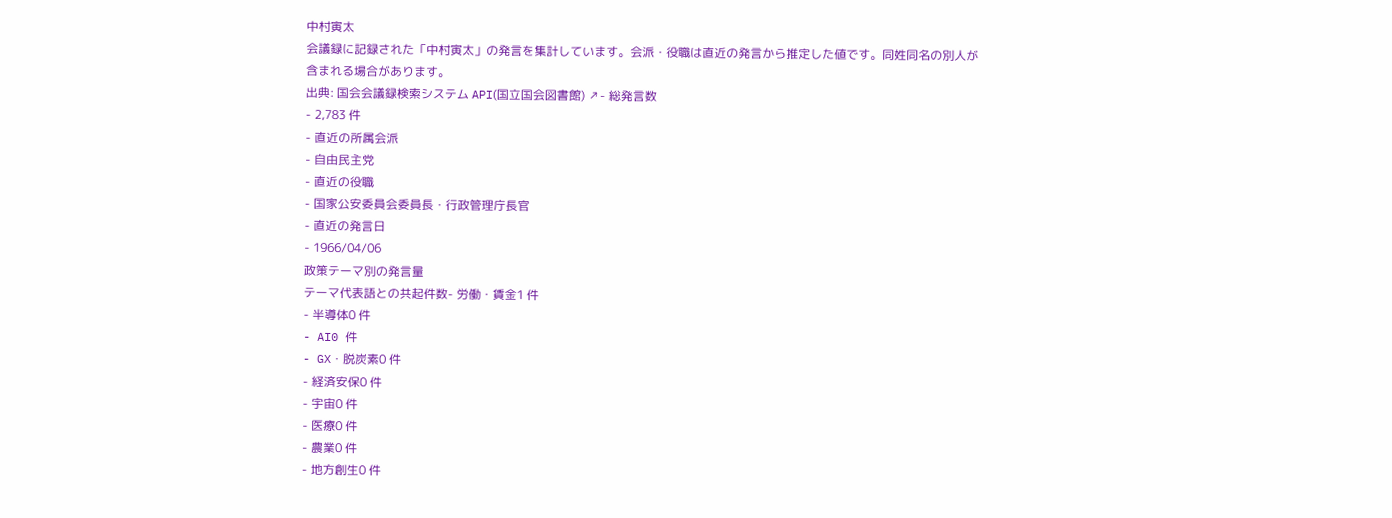中村寅太
会議録に記録された「中村寅太」の発言を集計しています。会派・役職は直近の発言から推定した値です。同姓同名の別人が含まれる場合があります。
出典: 国会会議録検索システム API(国立国会図書館) ↗- 総発言数
- 2,783 件
- 直近の所属会派
- 自由民主党
- 直近の役職
- 国家公安委員会委員長・行政管理庁長官
- 直近の発言日
- 1966/04/06
政策テーマ別の発言量
テーマ代表語との共起件数- 労働・賃金1 件
- 半導体0 件
- AI0 件
- GX・脱炭素0 件
- 経済安保0 件
- 宇宙0 件
- 医療0 件
- 農業0 件
- 地方創生0 件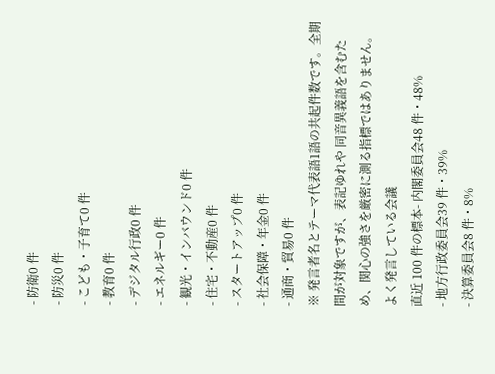- 防衛0 件
- 防災0 件
- こども・子育て0 件
- 教育0 件
- デジタル行政0 件
- エネルギー0 件
- 観光・インバウンド0 件
- 住宅・不動産0 件
- スタートアップ0 件
- 社会保障・年金0 件
- 通商・貿易0 件
※ 発言者名とテーマ代表語1語の共起件数です。全期間が対象ですが、表記ゆれや 同音異義語を含むため、関心の強さを厳密に測る指標ではありません。
よく発言している会議
直近 100 件の標本- 内閣委員会48 件・48%
- 地方行政委員会39 件・39%
- 決算委員会8 件・8%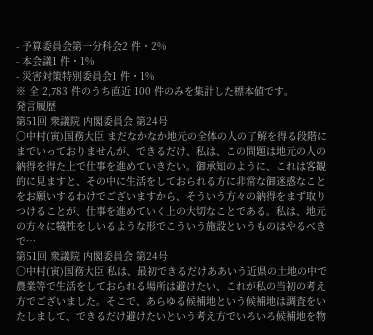- 予算委員会第一分科会2 件・2%
- 本会議1 件・1%
- 災害対策特別委員会1 件・1%
※ 全 2,783 件のうち直近 100 件のみを集計した標本値です。
発言履歴
第51回 衆議院 内閣委員会 第24号
○中村(寅)国務大臣 まだなかなか地元の全体の人の了解を得る段階にまでいっておりませんが、できるだけ、私は、この問題は地元の人の納得を得た上で仕事を進めていきたい。御承知のように、これは客観的に見ますと、その中に生活をしておられる方に非常な御迷惑なことをお願いするわけでございますから、そういう方々の納得をまず取りつけることが、仕事を進めていく上の大切なことである。私は、地元の方々に犠牲をしいるような形でこういう施設というものはやるべきで…
第51回 衆議院 内閣委員会 第24号
○中村(寅)国務大臣 私は、最初できるだけああいう近県の土地の中で農業等で生活をしておられる場所は避けたい、これが私の当初の考え方でございました。そこで、あらゆる候補地という候補地は調査をいたしまして、できるだけ避けたいという考え方でいろいろ候補地を物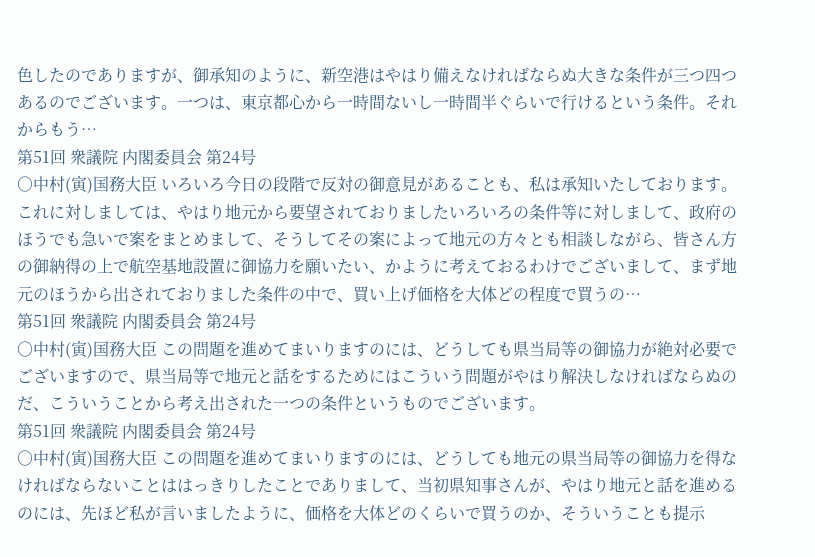色したのでありますが、御承知のように、新空港はやはり備えなければならぬ大きな条件が三つ四つあるのでございます。一つは、東京都心から一時間ないし一時間半ぐらいで行けるという条件。それからもう…
第51回 衆議院 内閣委員会 第24号
○中村(寅)国務大臣 いろいろ今日の段階で反対の御意見があることも、私は承知いたしております。これに対しましては、やはり地元から要望されておりましたいろいろの条件等に対しまして、政府のほうでも急いで案をまとめまして、そうしてその案によって地元の方々とも相談しながら、皆さん方の御納得の上で航空基地設置に御協力を願いたい、かように考えておるわけでございまして、まず地元のほうから出されておりました条件の中で、買い上げ価格を大体どの程度で買うの…
第51回 衆議院 内閣委員会 第24号
○中村(寅)国務大臣 この問題を進めてまいりますのには、どうしても県当局等の御協力が絶対必要でございますので、県当局等で地元と話をするためにはこういう問題がやはり解決しなければならぬのだ、こういうことから考え出された一つの条件というものでございます。
第51回 衆議院 内閣委員会 第24号
○中村(寅)国務大臣 この問題を進めてまいりますのには、どうしても地元の県当局等の御協力を得なければならないことははっきりしたことでありまして、当初県知事さんが、やはり地元と話を進めるのには、先ほど私が言いましたように、価格を大体どのくらいで買うのか、そういうことも提示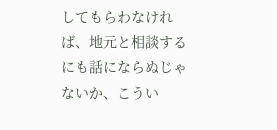してもらわなければ、地元と相談するにも話にならぬじゃないか、こうい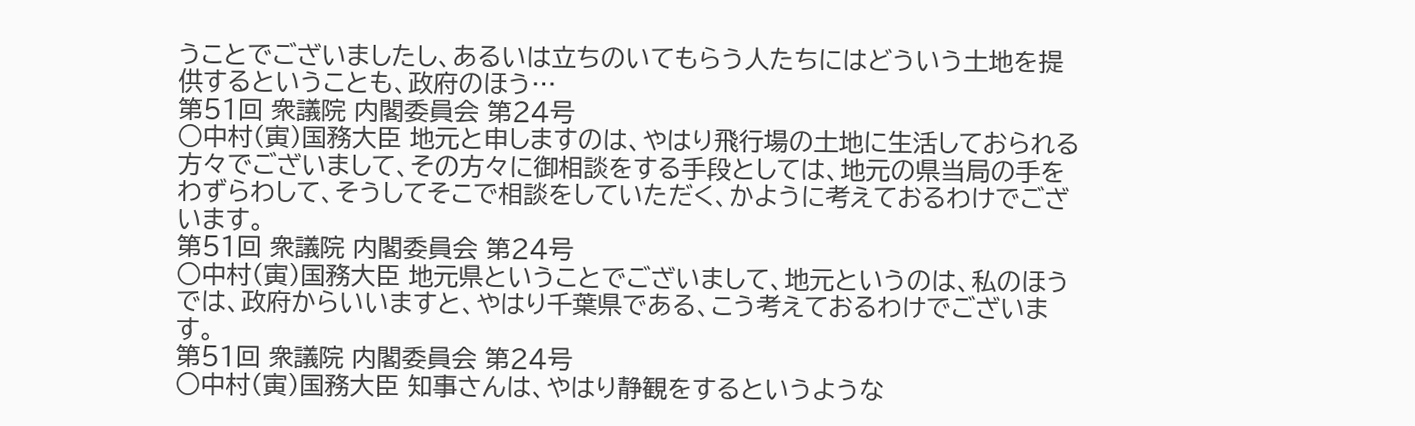うことでございましたし、あるいは立ちのいてもらう人たちにはどういう土地を提供するということも、政府のほう…
第51回 衆議院 内閣委員会 第24号
○中村(寅)国務大臣 地元と申しますのは、やはり飛行場の土地に生活しておられる方々でございまして、その方々に御相談をする手段としては、地元の県当局の手をわずらわして、そうしてそこで相談をしていただく、かように考えておるわけでございます。
第51回 衆議院 内閣委員会 第24号
○中村(寅)国務大臣 地元県ということでございまして、地元というのは、私のほうでは、政府からいいますと、やはり千葉県である、こう考えておるわけでございます。
第51回 衆議院 内閣委員会 第24号
○中村(寅)国務大臣 知事さんは、やはり静観をするというような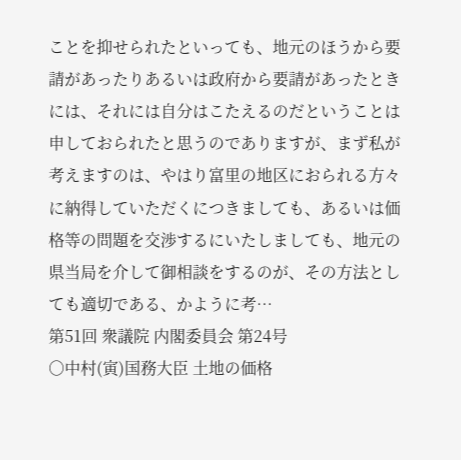ことを抑せられたといっても、地元のほうから要請があったりあるいは政府から要請があったときには、それには自分はこたえるのだということは申しておられたと思うのでありますが、まず私が考えますのは、やはり富里の地区におられる方々に納得していただくにつきましても、あるいは価格等の問題を交渉するにいたしましても、地元の県当局を介して御相談をするのが、その方法としても適切である、かように考…
第51回 衆議院 内閣委員会 第24号
○中村(寅)国務大臣 土地の価格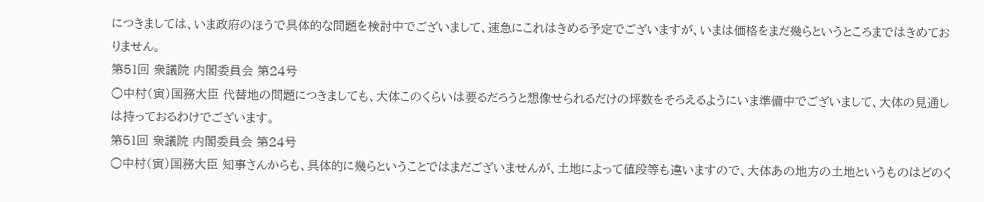につきましては、いま政府のほうで具体的な問題を検討中でございまして、速急にこれはきめる予定でございますが、いまは価格をまだ幾らというところまではきめておりません。
第51回 衆議院 内閣委員会 第24号
○中村(寅)国務大臣 代替地の問題につきましても、大体このくらいは要るだろうと想像せられるだけの坪数をそろえるようにいま準備中でございまして、大体の見通しは持っておるわけでございます。
第51回 衆議院 内閣委員会 第24号
○中村(寅)国務大臣 知事さんからも、具体的に幾らということではまだございませんが、土地によって値段等も違いますので、大体あの地方の土地というものはどのく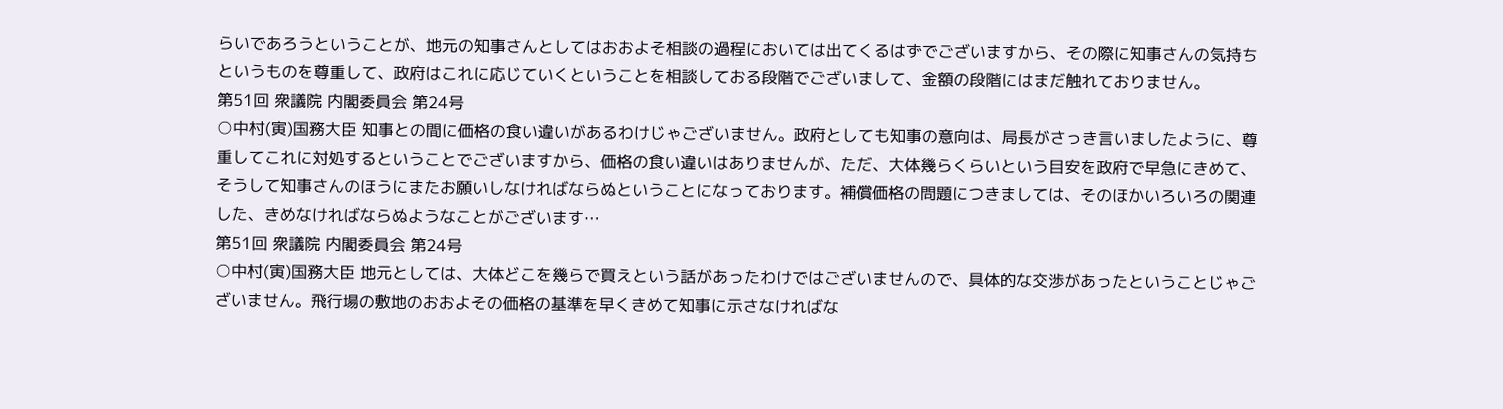らいであろうということが、地元の知事さんとしてはおおよそ相談の過程においては出てくるはずでございますから、その際に知事さんの気持ちというものを尊重して、政府はこれに応じていくということを相談しておる段階でございまして、金額の段階にはまだ触れておりません。
第51回 衆議院 内閣委員会 第24号
○中村(寅)国務大臣 知事との間に価格の食い違いがあるわけじゃございません。政府としても知事の意向は、局長がさっき言いましたように、尊重してこれに対処するということでございますから、価格の食い違いはありませんが、ただ、大体幾らくらいという目安を政府で早急にきめて、そうして知事さんのほうにまたお願いしなければならぬということになっております。補償価格の問題につきましては、そのほかいろいろの関連した、きめなければならぬようなことがございます…
第51回 衆議院 内閣委員会 第24号
○中村(寅)国務大臣 地元としては、大体どこを幾らで買えという話があったわけではございませんので、具体的な交渉があったということじゃございません。飛行場の敷地のおおよその価格の基準を早くきめて知事に示さなければな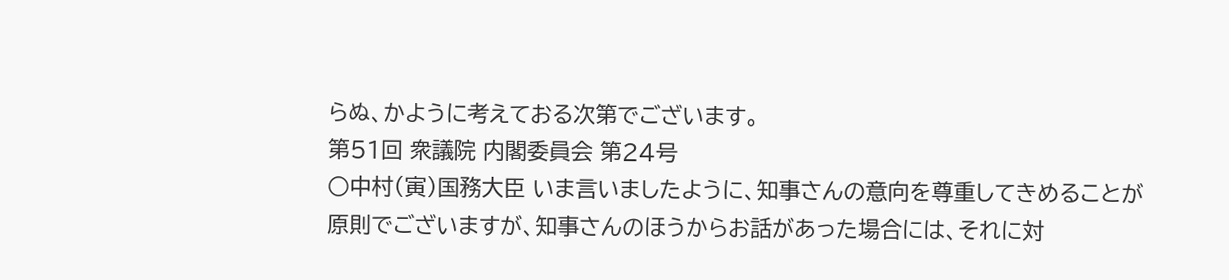らぬ、かように考えておる次第でございます。
第51回 衆議院 内閣委員会 第24号
○中村(寅)国務大臣 いま言いましたように、知事さんの意向を尊重してきめることが原則でございますが、知事さんのほうからお話があった場合には、それに対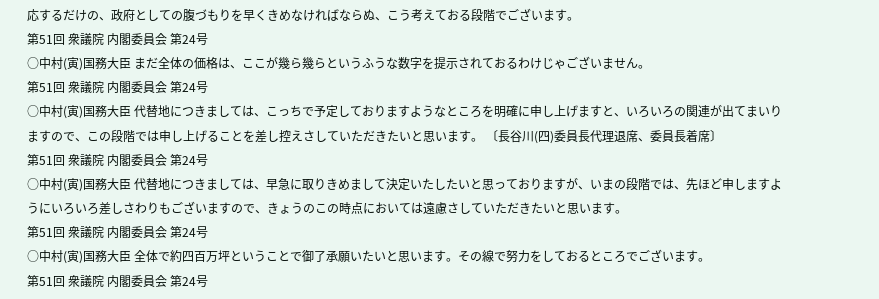応するだけの、政府としての腹づもりを早くきめなければならぬ、こう考えておる段階でございます。
第51回 衆議院 内閣委員会 第24号
○中村(寅)国務大臣 まだ全体の価格は、ここが幾ら幾らというふうな数字を提示されておるわけじゃございません。
第51回 衆議院 内閣委員会 第24号
○中村(寅)国務大臣 代替地につきましては、こっちで予定しておりますようなところを明確に申し上げますと、いろいろの関連が出てまいりますので、この段階では申し上げることを差し控えさしていただきたいと思います。 〔長谷川(四)委員長代理退席、委員長着席〕
第51回 衆議院 内閣委員会 第24号
○中村(寅)国務大臣 代替地につきましては、早急に取りきめまして決定いたしたいと思っておりますが、いまの段階では、先ほど申しますようにいろいろ差しさわりもございますので、きょうのこの時点においては遠慮さしていただきたいと思います。
第51回 衆議院 内閣委員会 第24号
○中村(寅)国務大臣 全体で約四百万坪ということで御了承願いたいと思います。その線で努力をしておるところでございます。
第51回 衆議院 内閣委員会 第24号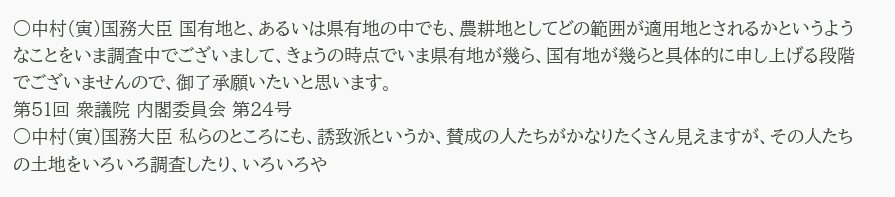○中村(寅)国務大臣 国有地と、あるいは県有地の中でも、農耕地としてどの範囲が適用地とされるかというようなことをいま調査中でございまして、きょうの時点でいま県有地が幾ら、国有地が幾らと具体的に申し上げる段階でございませんので、御了承願いたいと思います。
第51回 衆議院 内閣委員会 第24号
○中村(寅)国務大臣 私らのところにも、誘致派というか、賛成の人たちがかなりたくさん見えますが、その人たちの土地をいろいろ調査したり、いろいろや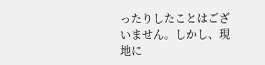ったりしたことはございません。しかし、現地に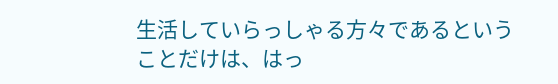生活していらっしゃる方々であるということだけは、はっ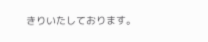きりいたしております。